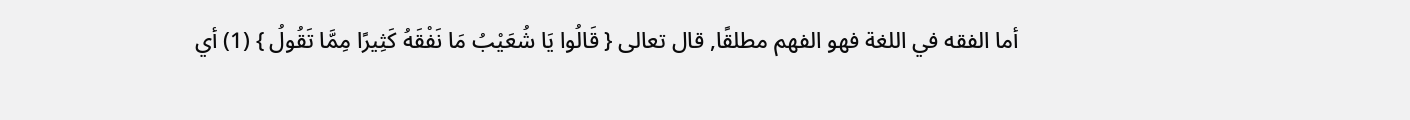أما الفقه في اللغة فهو الفهم مطلقًا, قال تعالى { قَالُوا يَا شُعَيْبُ مَا نَفْقَهُ كَثِيرًا مِمَّا تَقُولُ } (1) أي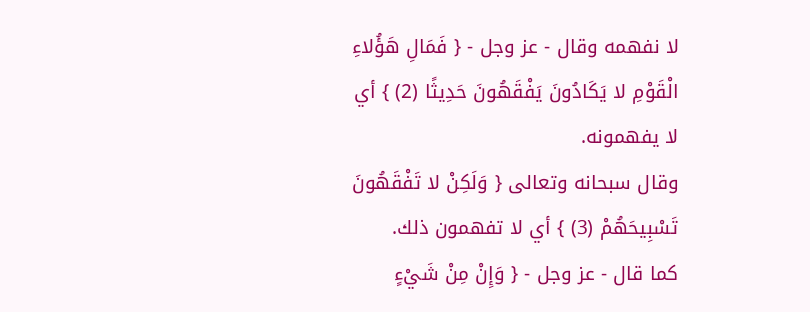لا نفهمه وقال - عز وجل - { فَمَالِ هَؤُلاءِ الْقَوْمِ لا يَكَادُونَ يَفْقَهُونَ حَدِيثًا (2) } أي لا يفهمونه.
وقال سبحانه وتعالى { وَلَكِنْ لا تَفْقَهُونَ تَسْبِيحَهُمْ (3) } أي لا تفهمون ذلك.
كما قال - عز وجل - { وَإِنْ مِنْ شَيْءٍ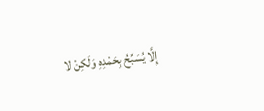إِلَّا يُسَبِّحُ بِحَمْدِهِ وَلَكِنْ لا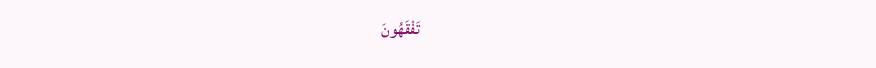تَفْقَهُونَ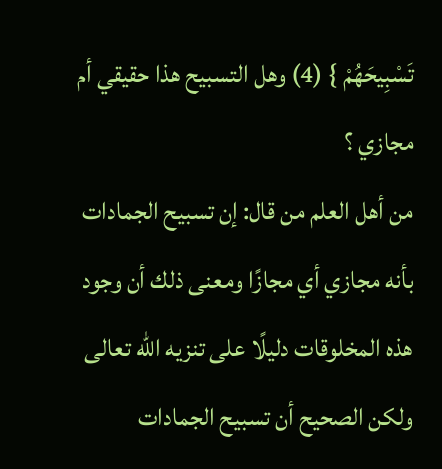تَسْبِيحَهُمْ } (4) وهل التسبيح هذا حقيقي أم مجازي ؟
من أهل العلم من قال: إن تسبيح الجمادات بأنه مجازي أي مجازًا ومعنى ذلك أن وجود هذه المخلوقات دليلًا على تنزيه الله تعالى ولكن الصحيح أن تسبيح الجمادات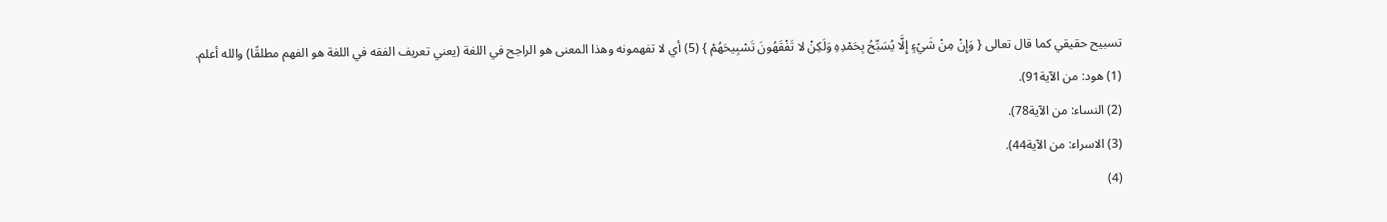تسبيح حقيقي كما قال تعالى { وَإِنْ مِنْ شَيْءٍ إِلَّا يُسَبِّحُ بِحَمْدِهِ وَلَكِنْ لا تَفْقَهُونَ تَسْبِيحَهُمْ } (5) أي لا تفهمونه وهذا المعنى هو الراجح في اللغة (يعني تعريف الفقه في اللغة هو الفهم مطلقًا) والله أعلم.
(1) هود: من الآية91).
(2) النساء: من الآية78).
(3) الاسراء: من الآية44).
(4)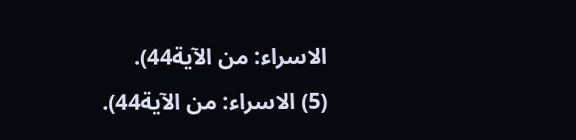الاسراء: من الآية44).
(5) الاسراء: من الآية44).